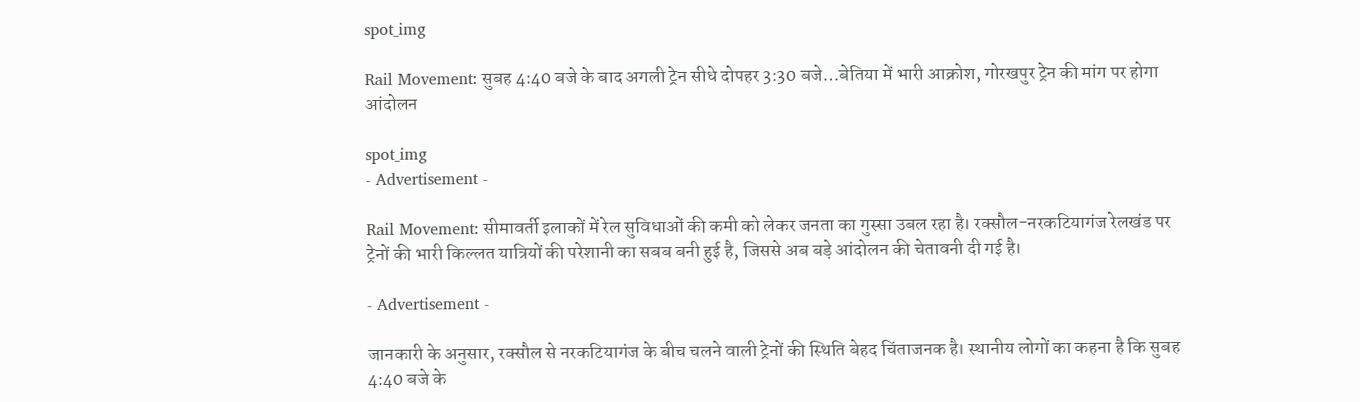spot_img

Rail Movement: सुबह 4:40 बजे के बाद अगली ट्रेन सीधे दोपहर 3:30 बजे…बेतिया में भारी आक्रोश, गोरखपुर ट्रेन की मांग पर होगा आंदोलन

spot_img
- Advertisement -

Rail Movement: सीमावर्ती इलाकों में रेल सुविधाओं की कमी को लेकर जनता का गुस्सा उबल रहा है। रक्सौल-नरकटियागंज रेलखंड पर ट्रेनों की भारी किल्लत यात्रियों की परेशानी का सबब बनी हुई है, जिससे अब बड़े आंदोलन की चेतावनी दी गई है।

- Advertisement -

जानकारी के अनुसार, रक्सौल से नरकटियागंज के बीच चलने वाली ट्रेनों की स्थिति बेहद चिंताजनक है। स्थानीय लोगों का कहना है कि सुबह 4:40 बजे के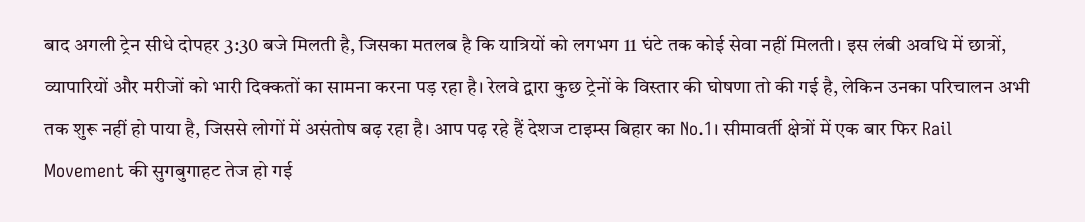बाद अगली ट्रेन सीधे दोपहर 3:30 बजे मिलती है, जिसका मतलब है कि यात्रियों को लगभग 11 घंटे तक कोई सेवा नहीं मिलती। इस लंबी अवधि में छात्रों, व्यापारियों और मरीजों को भारी दिक्कतों का सामना करना पड़ रहा है। रेलवे द्वारा कुछ ट्रेनों के विस्तार की घोषणा तो की गई है, लेकिन उनका परिचालन अभी तक शुरू नहीं हो पाया है, जिससे लोगों में असंतोष बढ़ रहा है। आप पढ़ रहे हैं देशज टाइम्स बिहार का No.1। सीमावर्ती क्षेत्रों में एक बार फिर Rail Movement की सुगबुगाहट तेज हो गई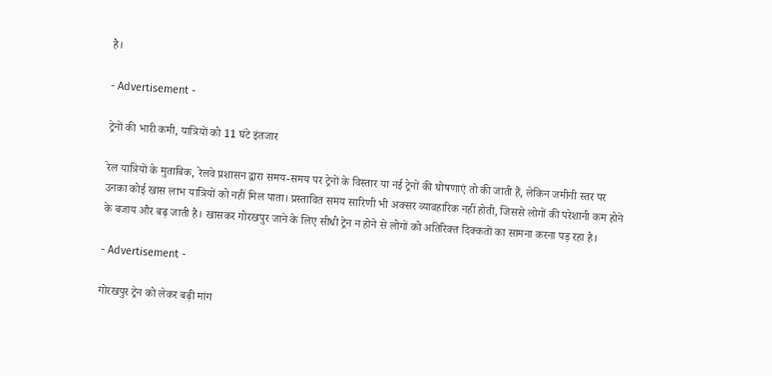है।

- Advertisement -

ट्रेनों की भारी कमी, यात्रियों को 11 घंटे इंतजार

रेल यात्रियों के मुताबिक, रेलवे प्रशासन द्वारा समय-समय पर ट्रेनों के विस्तार या नई ट्रेनों की घोषणाएं तो की जाती हैं, लेकिन जमीनी स्तर पर उनका कोई खास लाभ यात्रियों को नहीं मिल पाता। प्रस्तावित समय सारिणी भी अक्सर व्यावहारिक नहीं होती, जिससे लोगों की परेशानी कम होने के बजाय और बढ़ जाती है। खासकर गोरखपुर जाने के लिए सीधी ट्रेन न होने से लोगों को अतिरिक्त दिक्कतों का सामना करना पड़ रहा है।

- Advertisement -

गोरखपुर ट्रेन को लेकर बढ़ी मांग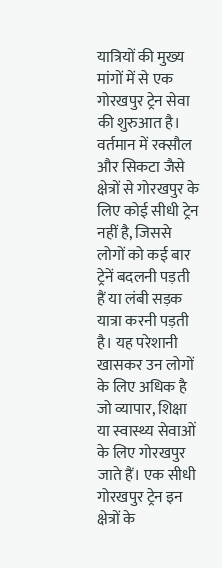यात्रियों की मुख्य मांगों में से एक गोरखपुर ट्रेन सेवा की शुरुआत है। वर्तमान में रक्सौल और सिकटा जैसे क्षेत्रों से गोरखपुर के लिए कोई सीधी ट्रेन नहीं है, जिससे लोगों को कई बार ट्रेनें बदलनी पड़ती हैं या लंबी सड़क यात्रा करनी पड़ती है। यह परेशानी खासकर उन लोगों के लिए अधिक है जो व्यापार, शिक्षा या स्वास्थ्य सेवाओं के लिए गोरखपुर जाते हैं। एक सीधी गोरखपुर ट्रेन इन क्षेत्रों के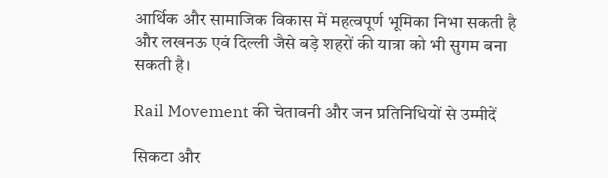आर्थिक और सामाजिक विकास में महत्वपूर्ण भूमिका निभा सकती है और लखनऊ एवं दिल्ली जैसे बड़े शहरों की यात्रा को भी सुगम बना सकती है।

Rail Movement की चेतावनी और जन प्रतिनिधियों से उम्मीदें

सिकटा और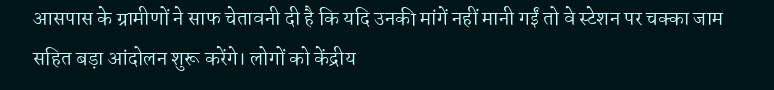आसपास के ग्रामीणों ने साफ चेतावनी दी है कि यदि उनकी मांगें नहीं मानी गईं तो वे स्टेशन पर चक्का जाम सहित बड़ा आंदोलन शुरू करेंगे। लोगों को केंद्रीय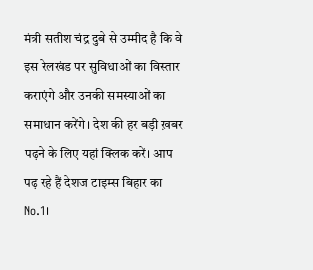मंत्री सतीश चंद्र दुबे से उम्मीद है कि वे इस रेलखंड पर सुविधाओं का विस्तार कराएंगे और उनकी समस्याओं का समाधान करेंगे। देश की हर बड़ी ख़बर पढ़ने के लिए यहां क्लिक करें। आप पढ़ रहे हैं देशज टाइम्स बिहार का No.1।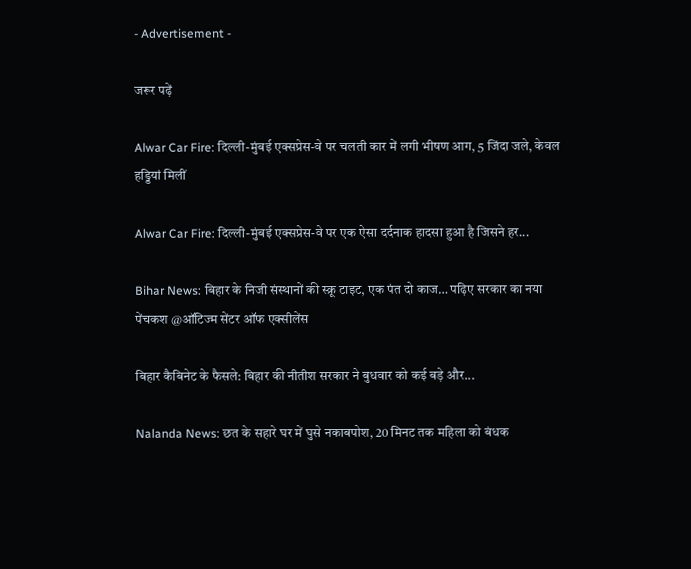- Advertisement -

जरूर पढ़ें

Alwar Car Fire: दिल्ली-मुंबई एक्सप्रेस-वे पर चलती कार में लगी भीषण आग, 5 जिंदा जले, केवल हड्डियां मिलीं

Alwar Car Fire: दिल्ली-मुंबई एक्सप्रेस-वे पर एक ऐसा दर्दनाक हादसा हुआ है जिसने हर...

Bihar News: बिहार के निजी संस्थानों की स्क्रू टाइट, एक पंत दो काज… पढ़िए सरकार का नया पेंचकश @ऑटिज्म सेंटर ऑफ एक्सीलेंस

बिहार कैबिनेट के फैसले: बिहार की नीतीश सरकार ने बुधवार को कई बड़े और...

Nalanda News: छत के सहारे घर में घुसे नकाबपोश, 20 मिनट तक महिला को बंधक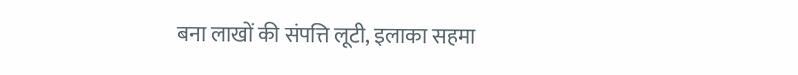बना लाखों की संपत्ति लूटी, इलाका सहमा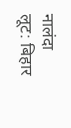नालंदा लूट: बिहार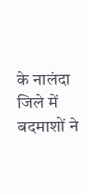के नालंदा जिले में बदमाशों ने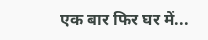एक बार फिर घर में...